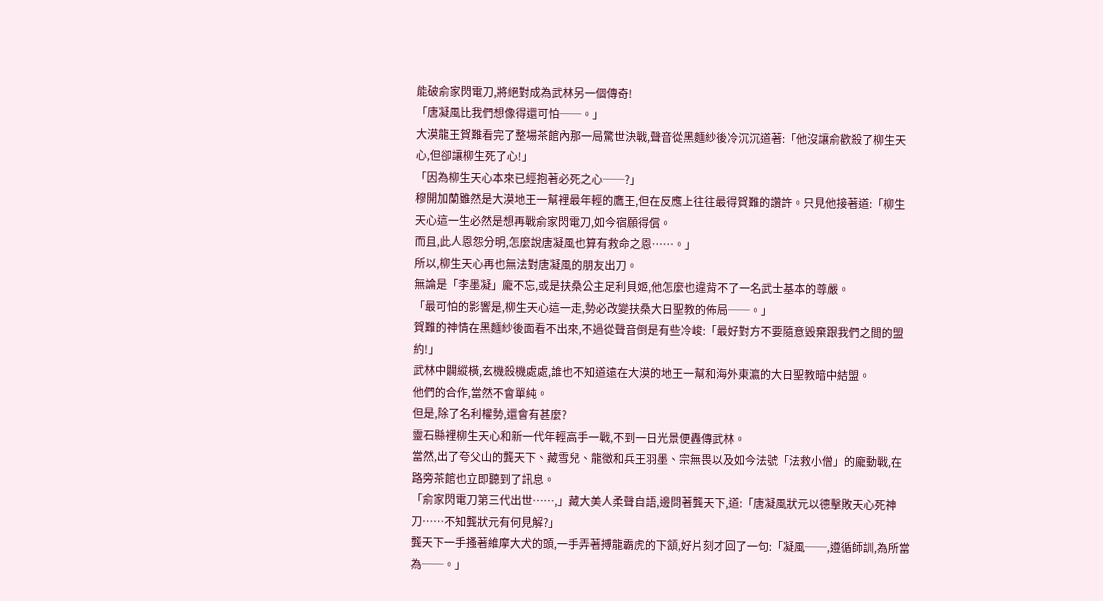能破俞家閃電刀,將絕對成為武林另一個傳奇!
「唐凝風比我們想像得還可怕──。」
大漠龍王賀難看完了整場茶館內那一局驚世決戰,聲音從黑麵紗後冷沉沉道著:「他沒讓俞歡殺了柳生天心,但卻讓柳生死了心!」
「因為柳生天心本來已經抱著必死之心──?」
穆開加蘭雖然是大漠地王一幫裡最年輕的鷹王,但在反應上往往最得賀難的讚許。只見他接著道:「柳生天心這一生必然是想再戰俞家閃電刀,如今宿願得償。
而且,此人恩怨分明,怎麼說唐凝風也算有救命之恩……。」
所以,柳生天心再也無法對唐凝風的朋友出刀。
無論是「李墨凝」龐不忘,或是扶桑公主足利貝姬,他怎麼也違背不了一名武士基本的尊嚴。
「最可怕的影響是,柳生天心這一走,勢必改變扶桑大日聖教的佈局──。」
賀難的神情在黑麵紗後面看不出來,不過從聲音倒是有些冷峻:「最好對方不要隨意毀棄跟我們之間的盟約!」
武林中闢縱橫,玄機殺機處處,誰也不知道遠在大漠的地王一幫和海外東瀛的大日聖教暗中結盟。
他們的合作,當然不會單純。
但是,除了名利權勢,還會有甚麼?
靈石縣裡柳生天心和新一代年輕高手一戰,不到一日光景便轟傳武林。
當然,出了夸父山的龔天下、藏雪兒、龍徵和兵王羽墨、宗無畏以及如今法號「法救小僧」的龐動戰,在路旁茶館也立即聽到了訊息。
「俞家閃電刀第三代出世……,」藏大美人柔聲自語,邊問著龔天下,道:「唐凝風狀元以德擊敗天心死神刀……不知龔狀元有何見解?」
龔天下一手搔著維摩大犬的頭,一手弄著搏龍霸虎的下頷,好片刻才回了一句:「凝風──,遵循師訓,為所當為──。」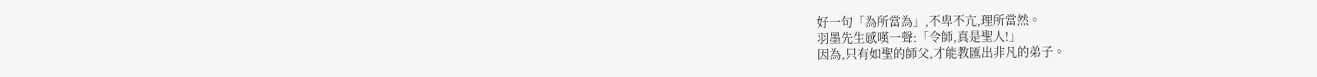好一句「為所當為」,不卑不亢,理所當然。
羽墨先生感嘆一聲:「令師,真是聖人!」
因為,只有如聖的師父,才能教匯出非凡的弟子。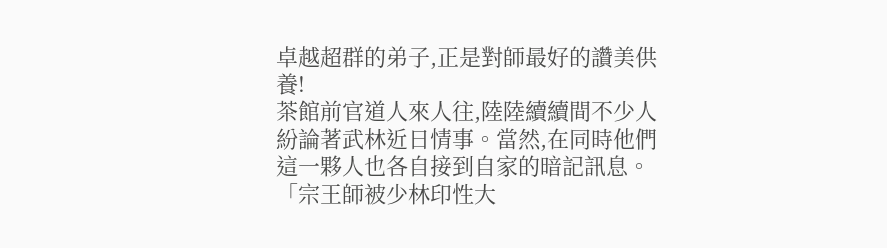卓越超群的弟子,正是對師最好的讚美供養!
茶館前官道人來人往,陸陸續續間不少人紛論著武林近日情事。當然,在同時他們這一夥人也各自接到自家的暗記訊息。
「宗王師被少林印性大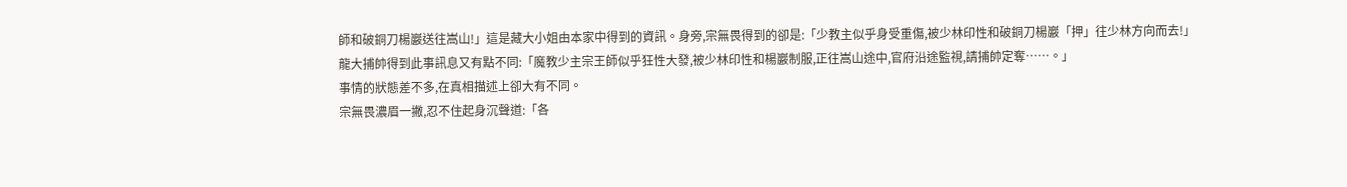師和破銅刀楊巖送往嵩山!」這是藏大小姐由本家中得到的資訊。身旁,宗無畏得到的卻是:「少教主似乎身受重傷,被少林印性和破銅刀楊巖「押」往少林方向而去!」
龍大捕帥得到此事訊息又有點不同:「魔教少主宗王師似乎狂性大發,被少林印性和楊巖制服,正往嵩山途中,官府沿途監視,請捕帥定奪……。」
事情的狀態差不多,在真相描述上卻大有不同。
宗無畏濃眉一撇,忍不住起身沉聲道:「各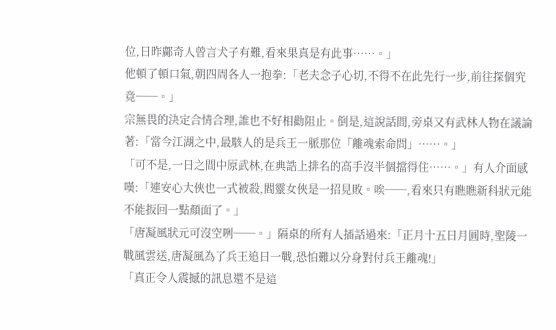位,日昨鄺奇人曾言犬子有難,看來果真是有此事……。」
他頓了頓口氣,朝四周各人一抱拳:「老夫念子心切,不得不在此先行一步,前往探個究竟──。」
宗無畏的決定合情合理,誰也不好相勸阻止。倒是,這說話間,旁桌又有武林人物在議論著:「當今江湖之中,最駭人的是兵王一脈那位「離魂索命問」……。」
「可不是,一日之間中原武林,在典誥上排名的高手沒半個擋得住……。」有人介面感嘆:「連安心大俠也一式被殺,閻靈女俠是一招見敗。唉──,看來只有瞧瞧新科狀元能不能扳回一點顏面了。」
「唐凝風狀元可沒空咧──。」隔桌的所有人插話過來:「正月十五日月圓時,聖陵一戰風雲送,唐凝風為了兵王追日一戰,恐怕難以分身對付兵王離魂!」
「真正令人震撼的訊息還不是這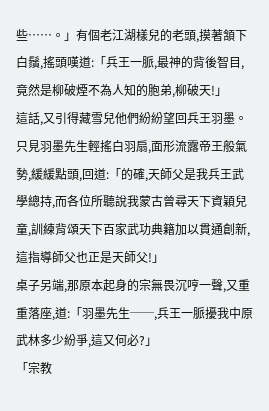些……。」有個老江湖樣兒的老頭,摸著頷下白鬚,搖頭嘆道:「兵王一脈,最神的背後智目,竟然是柳破煙不為人知的胞弟,柳破天!」
這話,又引得藏雪兒他們紛紛望回兵王羽墨。
只見羽墨先生輕搖白羽扇,面形流露帝王般氣勢,緩緩點頭,回道:「的確,天師父是我兵王武學總持,而各位所聽說我蒙古曾尋天下資穎兒童,訓練背頌天下百家武功典籍加以貫通創新,這指導師父也正是天師父!」
桌子另端,那原本起身的宗無畏沉哼一聲,又重重落座,道:「羽墨先生──,兵王一脈擾我中原武林多少紛爭,這又何必?」
「宗教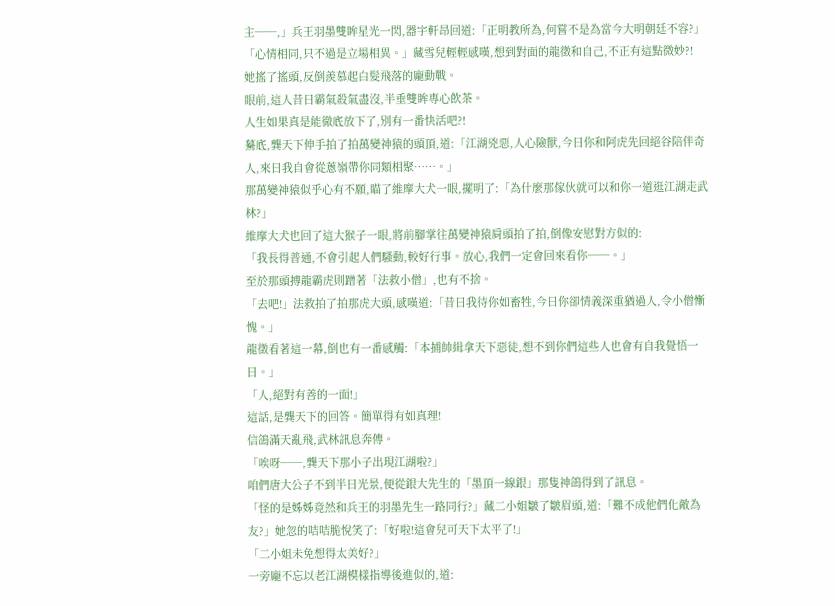主──,」兵王羽墨雙眸星光一閃,器宇軒昂回道:「正明教所為,何嘗不是為當今大明朝廷不容?」
「心情相同,只不過是立場相異。」藏雪兒輕輕感嘆,想到對面的龍徵和自己,不正有這點微妙?!
她搖了搖頭,反倒羨慕起白髮飛落的龐動戰。
眼前,這人昔日霸氣殺氣盡沒,半垂雙眸專心飲茶。
人生如果真是能徹底放下了,別有一番快活吧?!
驀底,龔天下伸手拍了拍萬變神猿的頭頂,道:「江湖兇惡,人心險獸,今日你和阿虎先回絕谷陪伴奇人,來日我自會從蔥嶺帶你同類相聚……。」
那萬變神猿似乎心有不願,瞄了維摩大犬一眼,擺明了:「為什麼那傢伙就可以和你一道逛江湖走武林?」
維摩大犬也回了這大猴子一眼,將前腳掌往萬變神猿肩頭拍了拍,倒像安慰對方似的:
「我長得普通,不會引起人們騷動,較好行事。放心,我們一定會回來看你──。」
至於那頭搏龍霸虎則蹭著「法救小僧」,也有不捨。
「去吧!」法救拍了拍那虎大頭,感嘆道:「昔日我待你如畜牲,今日你卻情義深重猶過人,令小僧慚愧。」
龍徵看著這一幕,倒也有一番感觸:「本捕帥緝拿天下惡徒,想不到你們這些人也會有自我覺悟一日。」
「人,絕對有善的一面!」
這話,是龔天下的回答。簡單得有如真理!
信鴿滿天亂飛,武林訊息奔傳。
「唉呀──,龔天下那小子出現江湖啦?」
咱們唐大公子不到半日光景,便從銀大先生的「墨頂一線銀」那隻神鴿得到了訊息。
「怪的是姊姊竟然和兵王的羽墨先生一路同行?」藏二小姐皺了皺眉頭,道:「難不成他們化敵為友?」她忽的咭咭脆悅笑了:「好啦!這會兒可天下太平了!」
「二小姐未免想得太美好?」
一旁龐不忘以老江湖模樣指導後進似的,道: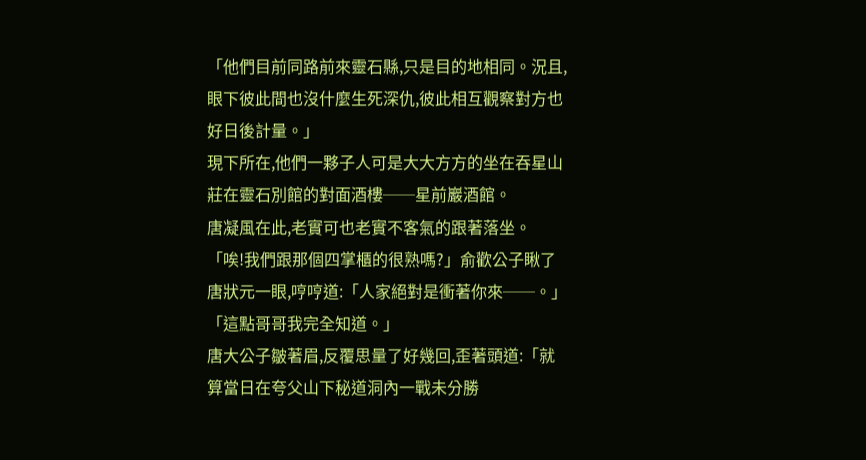「他們目前同路前來靈石縣,只是目的地相同。況且,眼下彼此間也沒什麼生死深仇,彼此相互觀察對方也好日後計量。」
現下所在,他們一夥子人可是大大方方的坐在吞星山莊在靈石別館的對面酒樓──星前巖酒館。
唐凝風在此,老實可也老實不客氣的跟著落坐。
「唉!我們跟那個四掌櫃的很熟嗎?」俞歡公子瞅了唐狀元一眼,哼哼道:「人家絕對是衝著你來──。」
「這點哥哥我完全知道。」
唐大公子皺著眉,反覆思量了好幾回,歪著頭道:「就算當日在夸父山下秘道洞內一戰未分勝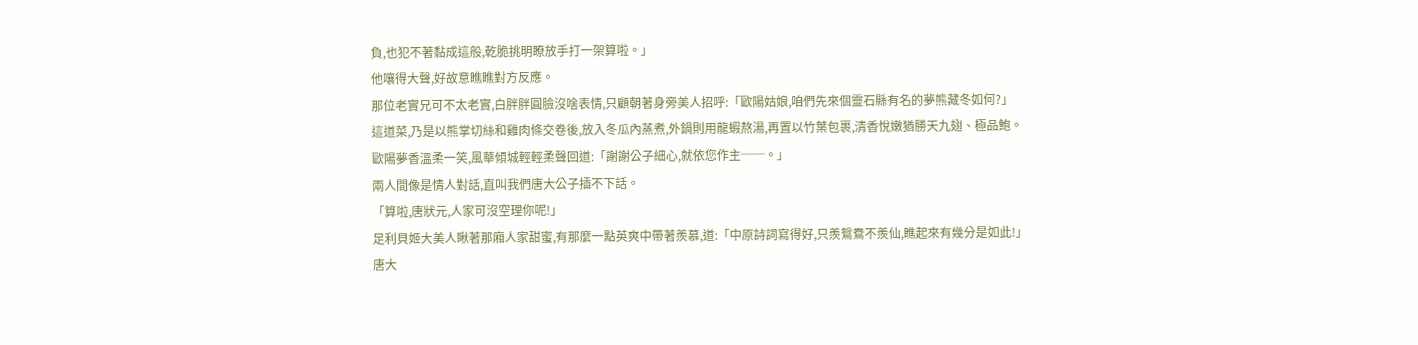負,也犯不著黏成這般,乾脆挑明瞭放手打一架算啦。」
他嚷得大聲,好故意瞧瞧對方反應。
那位老實兄可不太老實,白胖胖圓臉沒啥表情,只顧朝著身旁美人招呼:「歐陽姑娘,咱們先來個靈石縣有名的夢熊藏冬如何?」
這道菜,乃是以熊掌切絲和雞肉條交卷後,放入冬瓜內蒸煮,外鍋則用龍蝦熬湯,再置以竹葉包裹,清香悅嫩猶勝天九翅、極品鮑。
歐陽夢香溫柔一笑,風華傾城輕輕柔聲回道:「謝謝公子細心,就依您作主──。」
兩人間像是情人對話,直叫我們唐大公子插不下話。
「算啦,唐狀元,人家可沒空理你呢!」
足利貝姬大美人瞅著那廂人家甜蜜,有那麼一點英爽中帶著羨慕,道:「中原詩詞寫得好,只羨鴛鴦不羨仙,瞧起來有幾分是如此!」
唐大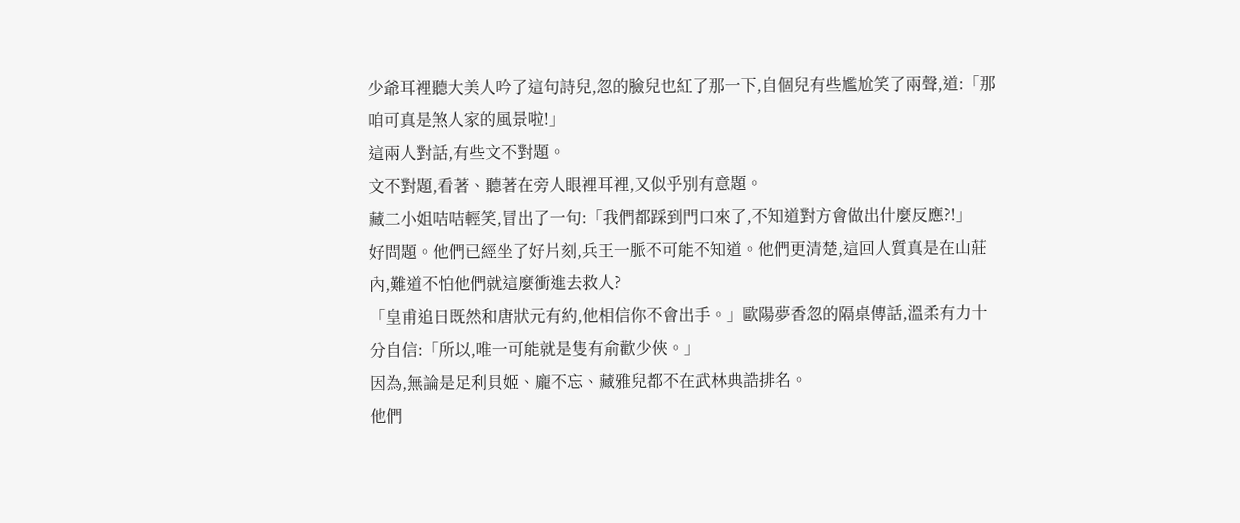少爺耳裡聽大美人吟了這句詩兒,忽的臉兒也紅了那一下,自個兒有些尷尬笑了兩聲,道:「那咱可真是煞人家的風景啦!」
這兩人對話,有些文不對題。
文不對題,看著、聽著在旁人眼裡耳裡,又似乎別有意題。
藏二小姐咭咭輕笑,冒出了一句:「我們都踩到門口來了,不知道對方會做出什麼反應?!」
好問題。他們已經坐了好片刻,兵王一脈不可能不知道。他們更清楚,這回人質真是在山莊內,難道不怕他們就這麼衝進去救人?
「皇甫追日既然和唐狀元有約,他相信你不會出手。」歐陽夢香忽的隔桌傳話,溫柔有力十分自信:「所以,唯一可能就是隻有俞歡少俠。」
因為,無論是足利貝姬、龐不忘、藏雅兒都不在武林典誥排名。
他們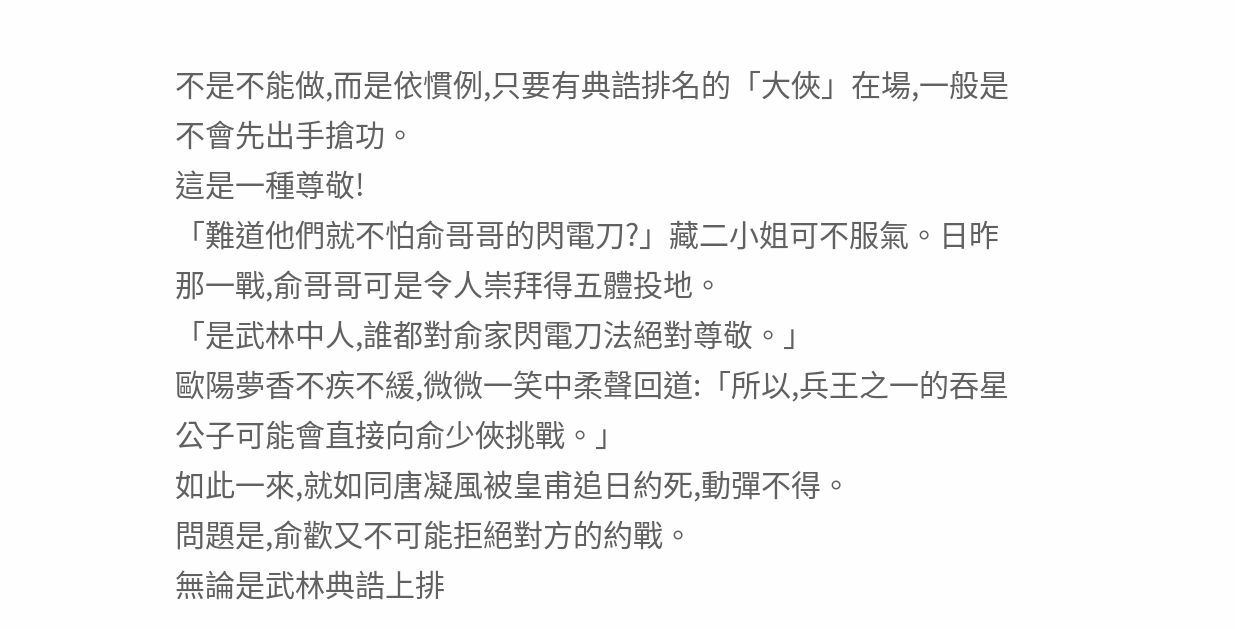不是不能做,而是依慣例,只要有典誥排名的「大俠」在場,一般是不會先出手搶功。
這是一種尊敬!
「難道他們就不怕俞哥哥的閃電刀?」藏二小姐可不服氣。日昨那一戰,俞哥哥可是令人崇拜得五體投地。
「是武林中人,誰都對俞家閃電刀法絕對尊敬。」
歐陽夢香不疾不緩,微微一笑中柔聲回道:「所以,兵王之一的吞星公子可能會直接向俞少俠挑戰。」
如此一來,就如同唐凝風被皇甫追日約死,動彈不得。
問題是,俞歡又不可能拒絕對方的約戰。
無論是武林典誥上排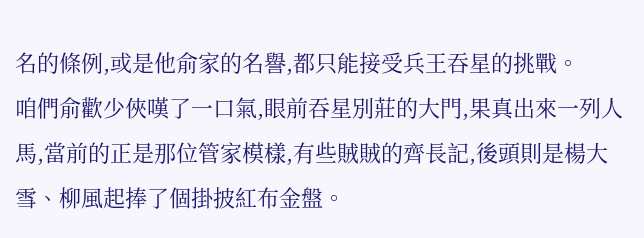名的條例,或是他俞家的名譽,都只能接受兵王吞星的挑戰。
咱們俞歡少俠嘆了一口氣,眼前吞星別莊的大門,果真出來一列人馬,當前的正是那位管家模樣,有些賊賊的齊長記,後頭則是楊大雪、柳風起捧了個掛披紅布金盤。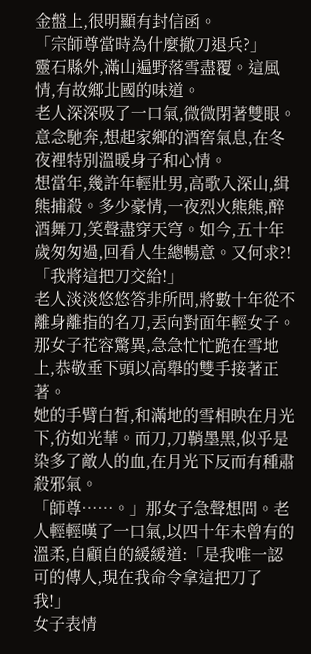金盤上,很明顯有封信函。
「宗師尊當時為什麼撤刀退兵?」
靈石縣外,滿山遍野落雪盡覆。這風情,有故鄉北國的味道。
老人深深吸了一口氣,微微閉著雙眼。意念馳奔,想起家鄉的酒窖氣息,在冬夜裡特別溫暖身子和心情。
想當年,幾許年輕壯男,高歌入深山,緝熊捕殺。多少豪情,一夜烈火熊熊,醉酒舞刀,笑聲盡穿天穹。如今,五十年歲匆匆過,回看人生總暢意。又何求?!
「我將這把刀交給!」
老人淡淡悠悠答非所問,將數十年從不離身離指的名刀,丟向對面年輕女子。
那女子花容驚異,急急忙忙跪在雪地上,恭敬垂下頭以高舉的雙手接著正著。
她的手臂白皙,和滿地的雪相映在月光下,彷如光華。而刀,刀鞘墨黑,似乎是染多了敵人的血,在月光下反而有種肅殺邪氣。
「師尊……。」那女子急聲想問。老人輕輕嘆了一口氣,以四十年未曾有的溫柔,自顧自的緩緩道:「是我唯一認可的傳人,現在我命令拿這把刀了我!」
女子表情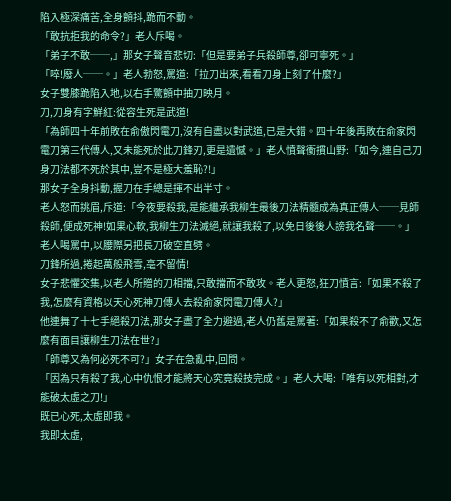陷入極深痛苦,全身顫抖,跪而不動。
「敢抗拒我的命令?」老人斥喝。
「弟子不敢──,」那女子聲音悲切:「但是要弟子兵殺師尊,卻可寧死。」
「啐!廢人──。」老人勃怒,罵道:「拉刀出來,看看刀身上刻了什麼?」
女子雙膝跪陷入地,以右手驚顫中抽刀映月。
刀,刀身有字鮮紅:從容生死是武道!
「為師四十年前敗在俞傲閃電刀,沒有自盡以對武道,已是大錯。四十年後再敗在俞家閃電刀第三代傳人,又未能死於此刀鋒刃,更是遺憾。」老人憤聲衝摜山野:「如今,連自己刀身刀法都不死於其中,豈不是極大羞恥?!」
那女子全身抖動,握刀在手總是揮不出半寸。
老人怒而挑眉,斥道:「今夜要殺我,是能繼承我柳生最後刀法精髓成為真正傳人──見師殺師,便成死神!如果心軟,我柳生刀法滅絕,就讓我殺了,以免日後後人謗我名聲──。」
老人喝罵中,以腰際另把長刀破空直劈。
刀鋒所過,捲起萬般飛雪,亳不留情!
女子悲懼交集,以老人所贈的刀相擋,只敢擋而不敢攻。老人更怒,狂刀憤言:「如果不殺了我,怎麼有資格以天心死神刀傳人去殺俞家閃電刀傳人?」
他連舞了十七手絕殺刀法,那女子盡了全力避過,老人仍舊是罵著:「如果殺不了俞歡,又怎麼有面目讓柳生刀法在世?」
「師尊又為何必死不可?」女子在急亂中,回問。
「因為只有殺了我,心中仇恨才能將天心究竟殺技完成。」老人大喝:「唯有以死相對,才能破太虛之刀!」
既已心死,太虛即我。
我即太虛,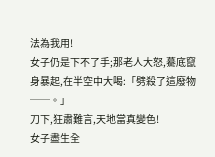法為我用!
女子仍是下不了手;那老人大怒,驀底竄身暴起,在半空中大喝:「劈殺了這廢物──。」
刀下,狂肅難言,天地當真變色!
女子盡生全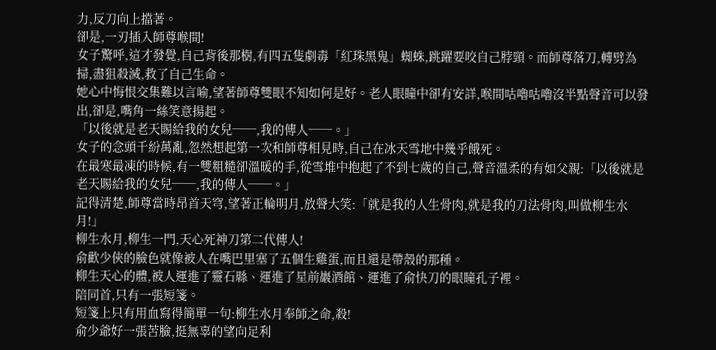力,反刀向上擋著。
卻是,一刃插入師尊喉間!
女子驚呼,這才發覺,自己背後那樹,有四五隻劇毒「紅珠黑鬼」蜘蛛,跳躍要咬自己脖頸。而師尊落刀,轉劈為掃,盡狙殺滅,救了自己生命。
她心中悔恨交集難以言喻,望著師尊雙眼不知如何是好。老人眼瞳中卻有安詳,喉間咕嚕咕嚕沒半點聲音可以發出,卻是,嘴角一絲笑意揚起。
「以後就是老天賜給我的女兒──,我的傳人──。」
女子的念頭千紛萬亂,忽然想起第一次和師尊相見時,自己在冰天雪地中幾乎餓死。
在最寒最凍的時候,有一雙粗糙卻溫暖的手,從雪堆中抱起了不到七歲的自己,聲音溫柔的有如父親:「以後就是老天賜給我的女兒──,我的傳人──。」
記得清楚,師尊當時昂首天穹,望著正輪明月,放聲大笑:「就是我的人生骨肉,就是我的刀法骨肉,叫做柳生水月!」
柳生水月,柳生一門,天心死神刀第二代傳人!
俞歡少俠的臉色就像被人在嘴巴里塞了五個生雞蛋,而且還是帶殼的那種。
柳生天心的體,被人運進了靈石縣、運進了星前巖酒館、運進了俞快刀的眼瞳孔子裡。
陪同首,只有一張短箋。
短箋上只有用血寫得簡單一句:柳生水月奉師之命,殺!
俞少爺好一張苦臉,挺無辜的望向足利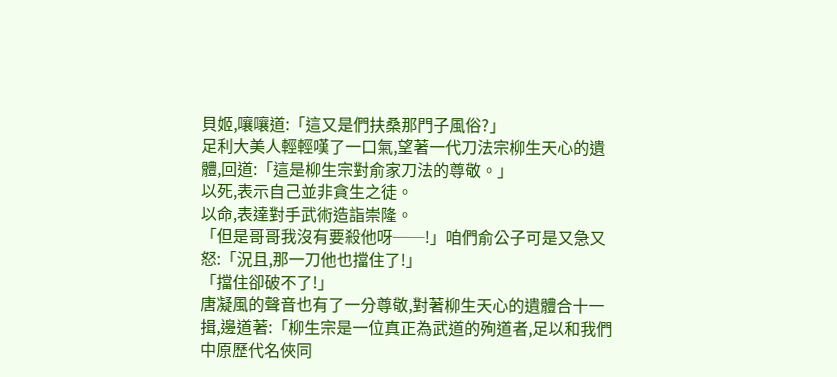貝姬,嚷嚷道:「這又是們扶桑那門子風俗?」
足利大美人輕輕嘆了一口氣,望著一代刀法宗柳生天心的遺體,回道:「這是柳生宗對俞家刀法的尊敬。」
以死,表示自己並非貪生之徒。
以命,表達對手武術造詣崇隆。
「但是哥哥我沒有要殺他呀──!」咱們俞公子可是又急又怒:「況且,那一刀他也擋住了!」
「擋住卻破不了!」
唐凝風的聲音也有了一分尊敬,對著柳生天心的遺體合十一揖,邊道著:「柳生宗是一位真正為武道的殉道者,足以和我們中原歷代名俠同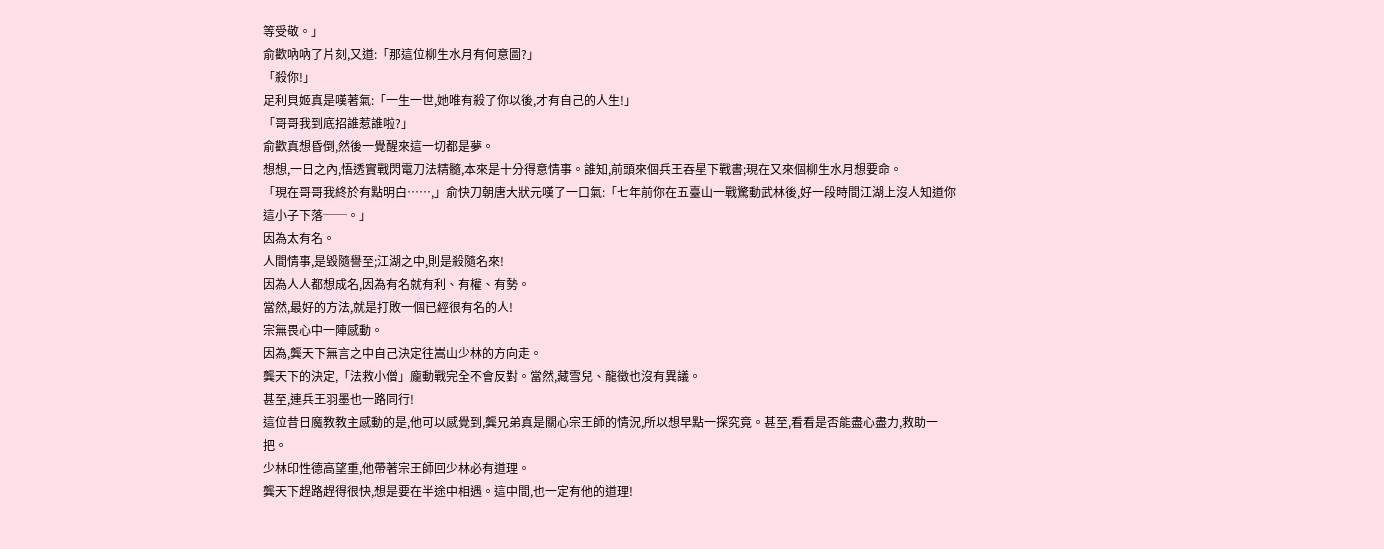等受敬。」
俞歡吶吶了片刻,又道:「那這位柳生水月有何意圖?」
「殺你!」
足利貝姬真是嘆著氣:「一生一世,她唯有殺了你以後,才有自己的人生!」
「哥哥我到底招誰惹誰啦?」
俞歡真想昏倒,然後一覺醒來這一切都是夢。
想想,一日之內,悟透實戰閃電刀法精髓,本來是十分得意情事。誰知,前頭來個兵王吞星下戰書;現在又來個柳生水月想要命。
「現在哥哥我終於有點明白……,」俞快刀朝唐大狀元嘆了一口氣:「七年前你在五臺山一戰驚動武林後,好一段時間江湖上沒人知道你這小子下落──。」
因為太有名。
人間情事,是毀隨譽至;江湖之中,則是殺隨名來!
因為人人都想成名,因為有名就有利、有權、有勢。
當然,最好的方法,就是打敗一個已經很有名的人!
宗無畏心中一陣感動。
因為,龔天下無言之中自己決定往嵩山少林的方向走。
龔天下的決定,「法救小僧」龐動戰完全不會反對。當然,藏雪兒、龍徵也沒有異議。
甚至,連兵王羽墨也一路同行!
這位昔日魔教教主感動的是,他可以感覺到,龔兄弟真是關心宗王師的情況,所以想早點一探究竟。甚至,看看是否能盡心盡力,救助一把。
少林印性德高望重,他帶著宗王師回少林必有道理。
龔天下趕路趕得很快,想是要在半途中相遇。這中間,也一定有他的道理!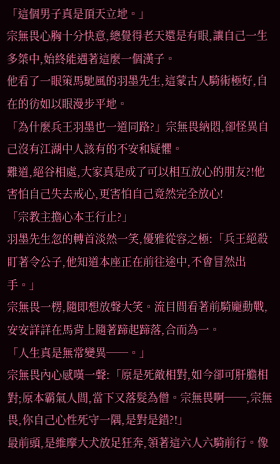「這個男子真是頂天立地。」
宗無畏心胸十分快意,總覺得老天還是有眼,讓自己一生多桀中,始終能遇著這麼一個漢子。
他看了一眼策馬馳風的羽墨先生,這蒙古人騎術極好,自在的彷如以眼漫步平地。
「為什麼兵王羽墨也一道同路?」宗無畏納悶,卻怪異自己沒有江湖中人該有的不安和疑懼。
難道,絕谷相處,大家真是成了可以相互放心的朋友?!他害怕自己失去戒心,更害怕自己竟然完全放心!
「宗教主擔心本王行止?」
羽墨先生忽的轉首淡然一笑,優雅從容之極:「兵王絕殺盯著令公子,他知道本座正在前往途中,不會冒然出手。」
宗無畏一楞,隨即想放聲大笑。流目間看著前騎龐動戰,安安詳詳在馬背上隨著蹄起蹄落,合而為一。
「人生真是無常變異──。」
宗無畏內心感嘆一聲:「原是死敵相對,如今卻可肝膽相對;原本霸氣人間,當下又落髮為僧。宗無畏啊──,宗無畏,你自己心性死守一隅,是對是錯?!」
最前頭,是維摩大犬放足狂奔,領著這六人六騎前行。像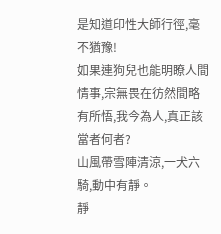是知道印性大師行徑,毫不猶豫!
如果連狗兒也能明瞭人間情事,宗無畏在彷然間略有所悟,我今為人,真正該當者何者?
山風帶雪陣清涼,一犬六騎,動中有靜。
靜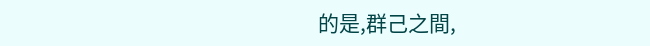的是,群己之間,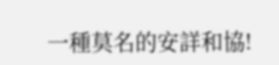一種莫名的安詳和協!